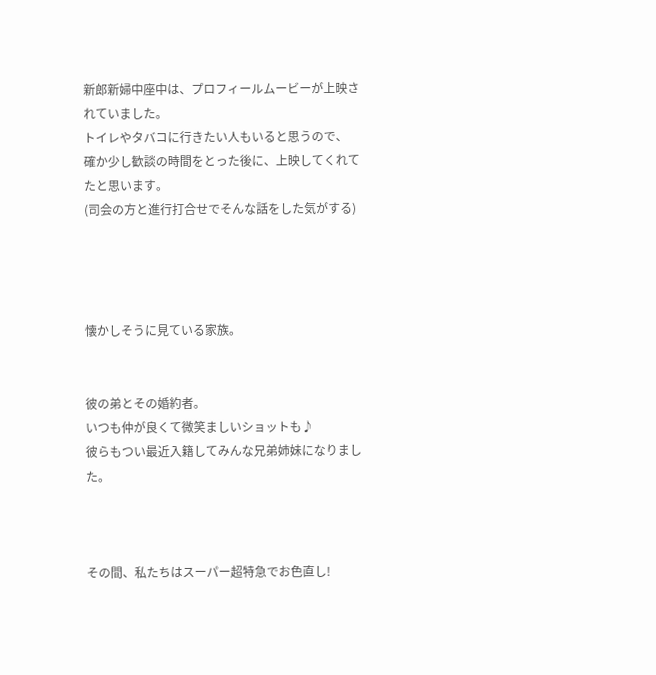新郎新婦中座中は、プロフィールムービーが上映されていました。
トイレやタバコに行きたい人もいると思うので、
確か少し歓談の時間をとった後に、上映してくれてたと思います。
(司会の方と進行打合せでそんな話をした気がする)




懐かしそうに見ている家族。


彼の弟とその婚約者。
いつも仲が良くて微笑ましいショットも♪
彼らもつい最近入籍してみんな兄弟姉妹になりました。



その間、私たちはスーパー超特急でお色直し!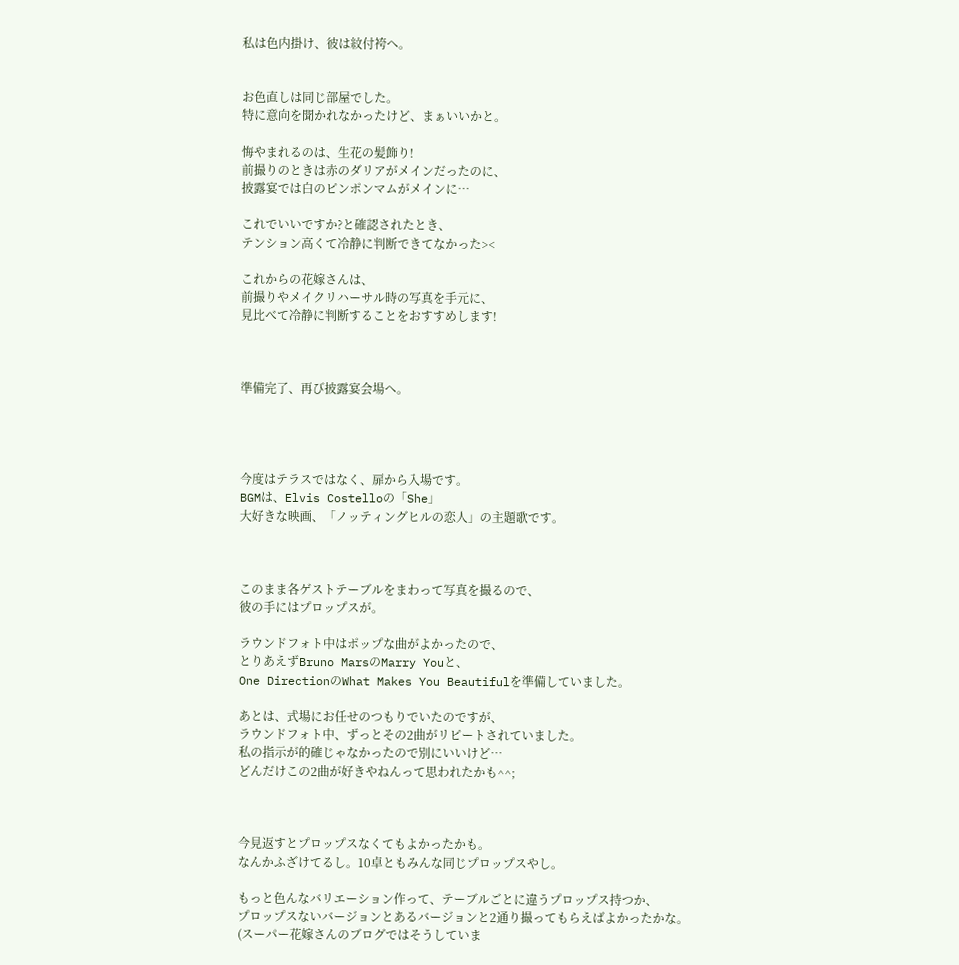私は色内掛け、彼は紋付袴へ。


お色直しは同じ部屋でした。
特に意向を聞かれなかったけど、まぁいいかと。

悔やまれるのは、生花の髪飾り!
前撮りのときは赤のダリアがメインだったのに、
披露宴では白のピンポンマムがメインに…

これでいいですか?と確認されたとき、
テンション高くて冷静に判断できてなかった><

これからの花嫁さんは、
前撮りやメイクリハーサル時の写真を手元に、
見比べて冷静に判断することをおすすめします!



準備完了、再び披露宴会場へ。




今度はテラスではなく、扉から入場です。
BGMは、Elvis Costelloの「She」
大好きな映画、「ノッティングヒルの恋人」の主題歌です。



このまま各ゲストテーブルをまわって写真を撮るので、
彼の手にはプロップスが。

ラウンドフォト中はポップな曲がよかったので、
とりあえずBruno MarsのMarry Youと、
One DirectionのWhat Makes You Beautifulを準備していました。

あとは、式場にお任せのつもりでいたのですが、
ラウンドフォト中、ずっとその2曲がリピートされていました。
私の指示が的確じゃなかったので別にいいけど…
どんだけこの2曲が好きやねんって思われたかも^^;



今見返すとプロップスなくてもよかったかも。
なんかふざけてるし。10卓ともみんな同じプロップスやし。

もっと色んなバリエーション作って、テーブルごとに違うプロップス持つか、
プロップスないバージョンとあるバージョンと2通り撮ってもらえばよかったかな。
(スーパー花嫁さんのブログではそうしていま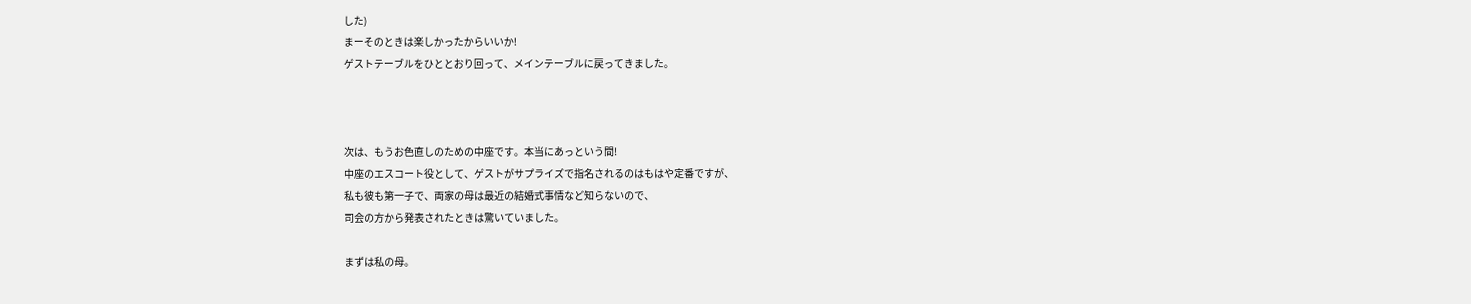した)
まーそのときは楽しかったからいいか!
ゲストテーブルをひととおり回って、メインテーブルに戻ってきました。



次は、もうお色直しのための中座です。本当にあっという間!
中座のエスコート役として、ゲストがサプライズで指名されるのはもはや定番ですが、
私も彼も第一子で、両家の母は最近の結婚式事情など知らないので、
司会の方から発表されたときは驚いていました。

まずは私の母。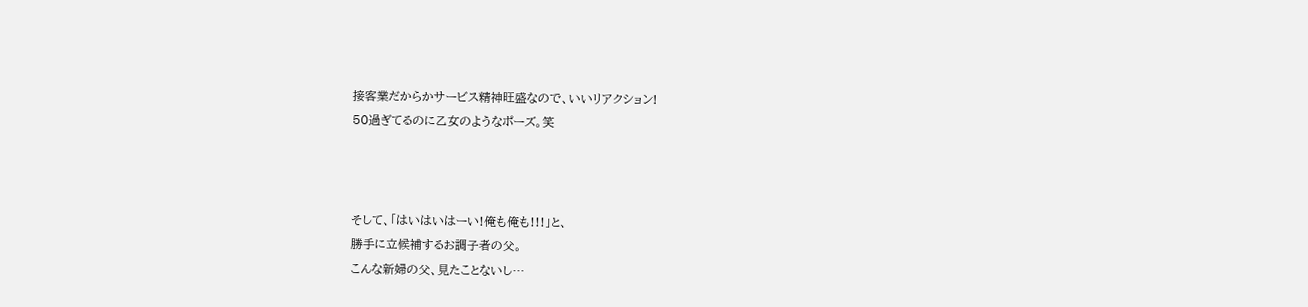接客業だからかサービス精神旺盛なので、いいリアクション!
50過ぎてるのに乙女のようなポーズ。笑



そして、「はいはいはーい!俺も俺も!!!」と、
勝手に立候補するお調子者の父。
こんな新婦の父、見たことないし…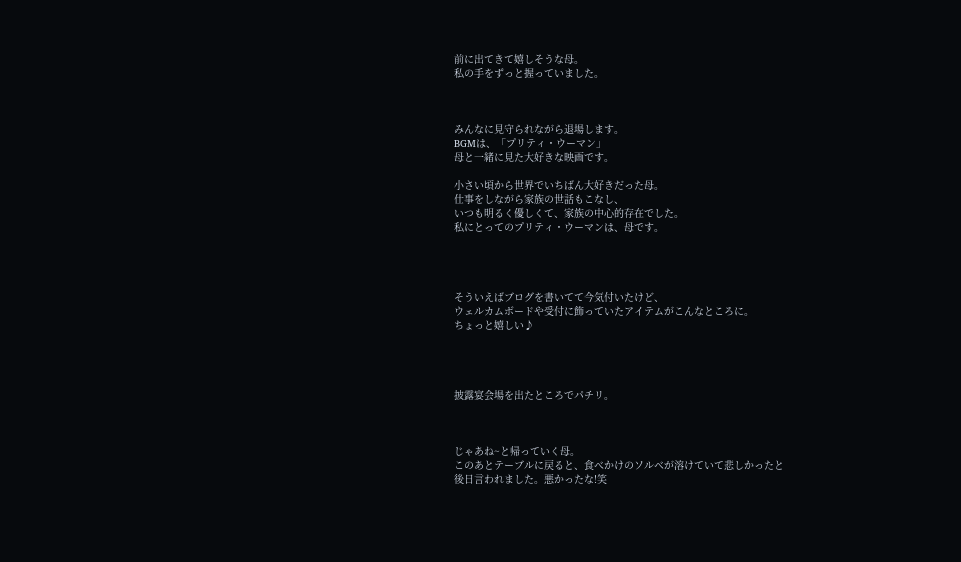前に出てきて嬉しそうな母。
私の手をずっと握っていました。



みんなに見守られながら退場します。
BGMは、「プリティ・ウーマン」
母と一緒に見た大好きな映画です。

小さい頃から世界でいちばん大好きだった母。
仕事をしながら家族の世話もこなし、
いつも明るく優しくて、家族の中心的存在でした。
私にとってのプリティ・ウーマンは、母です。




そういえばブログを書いてて今気付いたけど、
ウェルカムボードや受付に飾っていたアイテムがこんなところに。
ちょっと嬉しい♪




披露宴会場を出たところでパチリ。



じゃあね~と帰っていく母。
このあとテーブルに戻ると、食べかけのソルベが溶けていて悲しかったと
後日言われました。悪かったな!笑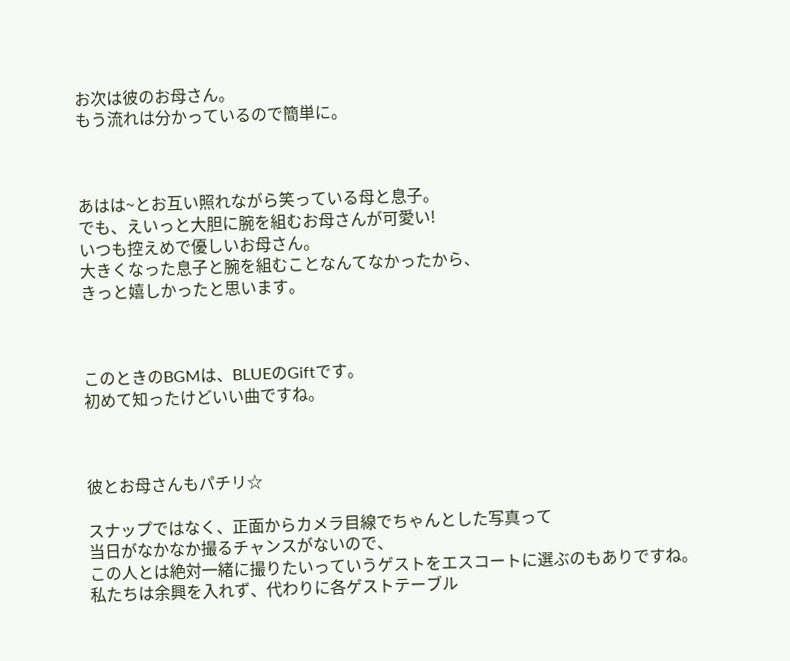お次は彼のお母さん。
もう流れは分かっているので簡単に。



あはは~とお互い照れながら笑っている母と息子。
でも、えいっと大胆に腕を組むお母さんが可愛い!
いつも控えめで優しいお母さん。
大きくなった息子と腕を組むことなんてなかったから、
きっと嬉しかったと思います。



このときのBGMは、BLUEのGiftです。
初めて知ったけどいい曲ですね。



彼とお母さんもパチリ☆

スナップではなく、正面からカメラ目線でちゃんとした写真って
当日がなかなか撮るチャンスがないので、
この人とは絶対一緒に撮りたいっていうゲストをエスコートに選ぶのもありですね。
私たちは余興を入れず、代わりに各ゲストテーブル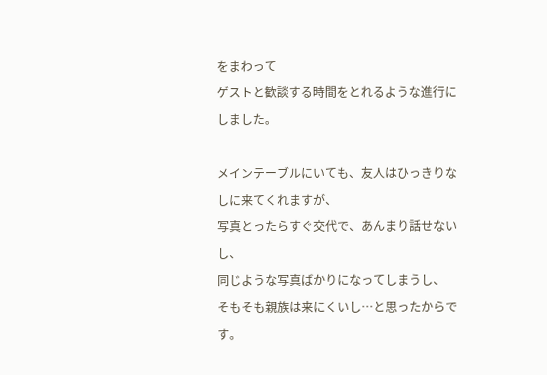をまわって
ゲストと歓談する時間をとれるような進行にしました。

メインテーブルにいても、友人はひっきりなしに来てくれますが、
写真とったらすぐ交代で、あんまり話せないし、
同じような写真ばかりになってしまうし、
そもそも親族は来にくいし…と思ったからです。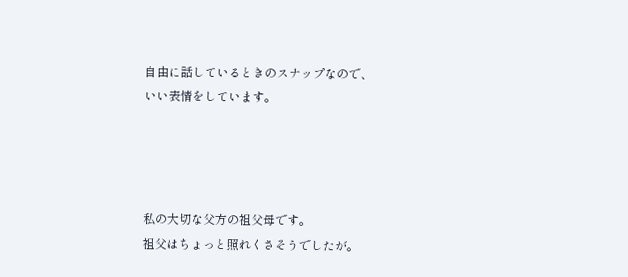自由に話しているときのスナップなので、
いい表情をしています。




私の大切な父方の祖父母です。
祖父はちょっと照れくさそうでしたが。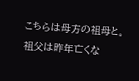こちらは母方の祖母と。
祖父は昨年亡くな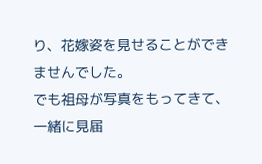り、花嫁姿を見せることができませんでした。
でも祖母が写真をもってきて、一緒に見届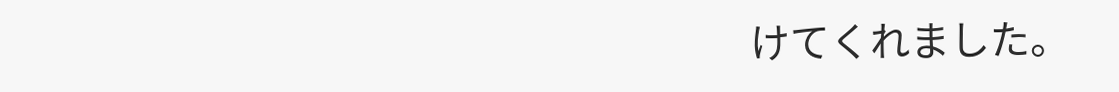けてくれました。